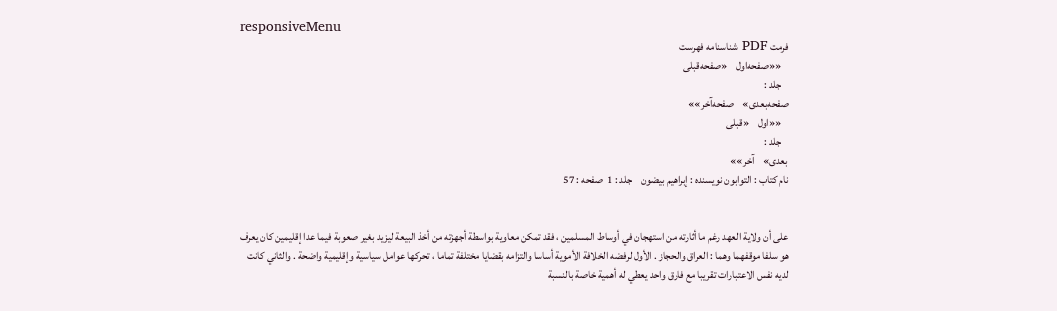responsiveMenu
فرمت PDF شناسنامه فهرست
   ««صفحه‌اول    «صفحه‌قبلی
   جلد :
صفحه‌بعدی»    صفحه‌آخر»»
   ««اول    «قبلی
   جلد :
بعدی»    آخر»»
نام کتاب : التوابون نویسنده : إبراهيم بيضون    جلد : 1  صفحه : 57


على أن ولاية العهد رغم ما أثارته من استهجان في أوساط المسلمين ، فقد تمكن معاوية بواسطة أجهزته من أخذ البيعة ليزيد بغير صعوبة فيما عدا إقليمين كان يعرف هو سلفا موقفهما وهما : العراق والحجاز . الأول لرفضه الخلافة الأموية أساسا والتزامه بقضايا مختلفة تماما ، تحركها عوامل سياسية وإقليمية واضحة . والثاني كانت لديه نفس الاعتبارات تقريبا مع فارق واحد يعطي له أهمية خاصة بالنسبة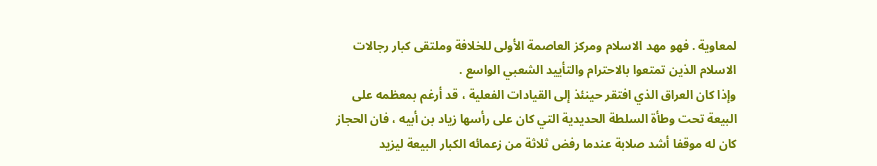لمعاوية . فهو مهد الاسلام ومركز العاصمة الأولى للخلافة وملتقى كبار رجالات الاسلام الذين تمتعوا بالاحترام والتأييد الشعبي الواسع .
وإذا كان العراق الذي افتقر حينئذ إلى القيادات الفعلية ، قد أرغم بمعظمه على البيعة تحت وطأة السلطة الحديدية التي كان على رأسها زياد بن أبيه ، فان الحجاز كان له موقفا أشد صلابة عندما رفض ثلاثة من زعمائه الكبار البيعة ليزيد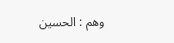وهم : الحسين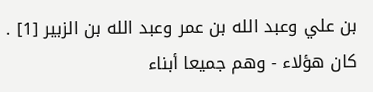بن علي وعبد الله بن عمر وعبد الله بن الزبير [1] .
كان هؤلاء - وهم جميعا أبناء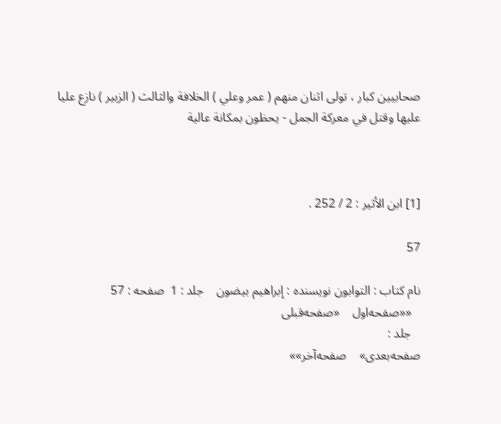صحابيين كبار ، تولى اثنان منهم ( عمر وعلي ) الخلافة والثالث ( الزبير ) نازع عليا عليها وقتل في معركة الجمل - يحظون بمكانة عالية



[1] ابن الأثير : 2 / 252 .

57

نام کتاب : التوابون نویسنده : إبراهيم بيضون    جلد : 1  صفحه : 57
   ««صفحه‌اول    «صفحه‌قبلی
   جلد :
صفحه‌بعدی»    صفحه‌آخر»»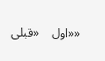««اول    «قبلی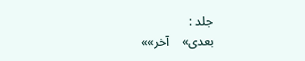جلد :
بعدی»    آخر»»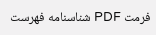فرمت PDF شناسنامه فهرست